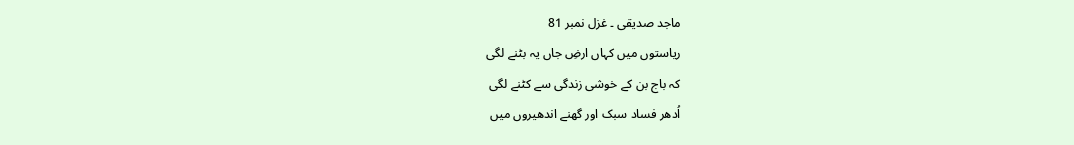ماجد صدیقی ۔ غزل نمبر 81
ریاستوں میں کہاں ارضِ جاں یہ بٹنے لگی
کہ باج بن کے خوشی زندگی سے کٹنے لگی
اُدھر فساد سبک اور گھنے اندھیروں میں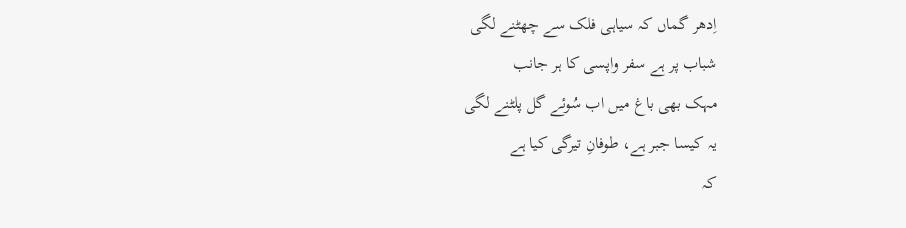اِدھر گماں کہ سیاہی فلک سے چھٹنے لگی
شباب پر ہے سفر واپسی کا ہر جانب
مہک بھی باغ میں اب سُوئے گل پلٹنے لگی
یہ کیسا جبر ہے، طوفانِ تیرگی کیا ہے
کہ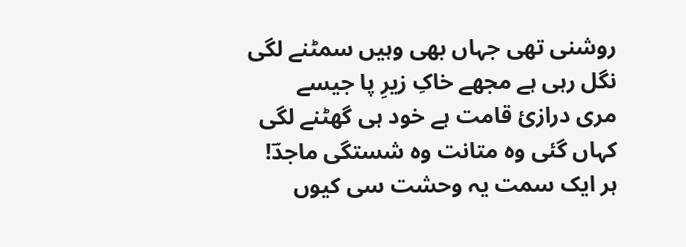روشنی تھی جہاں بھی وہیں سمٹنے لگی
نگل رہی ہے مجھے خاکِ زیرِ پا جیسے
مری درازیٔ قامت ہے خود ہی گھٹنے لگی
کہاں گئی وہ متانت وہ شستگی ماجدؔ!
ہر ایک سمت یہ وحشت سی کیوں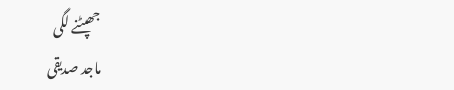جھپٹنے لگی
ماجد صدیقی